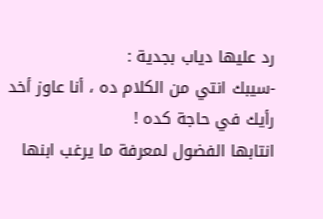رد عليها دياب بجدية :
-سيبك انتي من الكلام ده ، أنا عاوز أخد رأيك في حاجة كده !
انتابها الفضول لمعرفة ما يرغب ابنها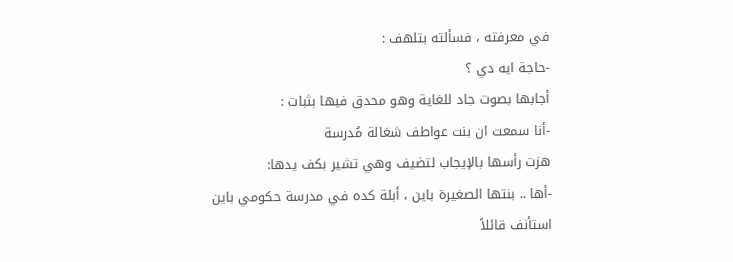في معرفته ، فسألته بتلهف :
-حاجة ايه دي ؟
أجابها بصوت جاد للغاية وهو محدق فيها بثبات :
-أنا سمعت ان بنت عواطف شغالة مُدرسة
هزت رأسها بالإيجاب لتضيف وهي تشير بكف يدها:
-أها .. بنتها الصغيرة باين ، أبلة كده في مدرسة حكومي باين
استأنف قائلاً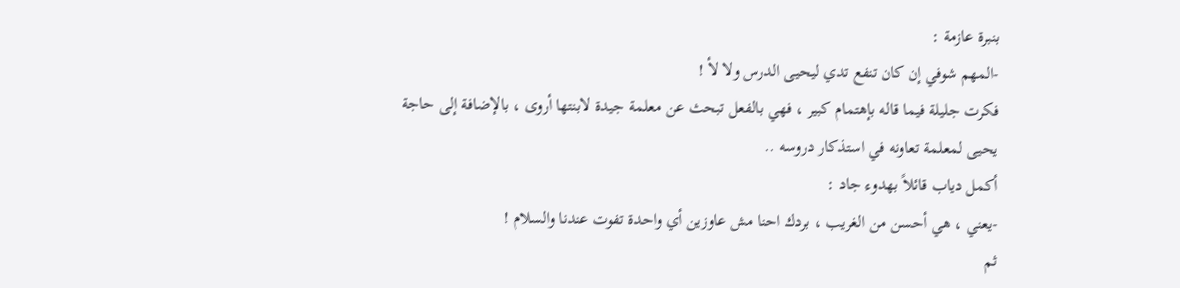بنبرة عازمة :
-المهم شوفي إن كان تنفع تدي ليحيى الدرس ولا لأ !
فكرت جليلة فيما قاله بإهتمام كبير ، فهي بالفعل تبحث عن معلمة جيدة لابنتها أروى ، بالإضافة إلى حاجة يحيى لمعلمة تعاونه في استذكار دروسه ..
أكمل دياب قائلاً بهدوء جاد :
-يعني ، هي أحسن من الغريب ، بردك احنا مش عاوزين أي واحدة تفوت عندنا والسلام !
ثم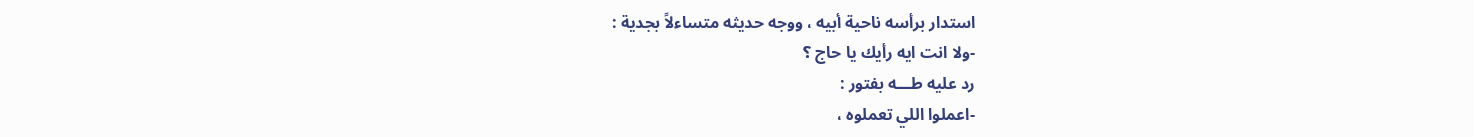استدار برأسه ناحية أبيه ، ووجه حديثه متساءلاً بجدية :
-ولا انت ايه رأيك يا حاج ؟
رد عليه طـــه بفتور :
-اعملوا اللي تعملوه ،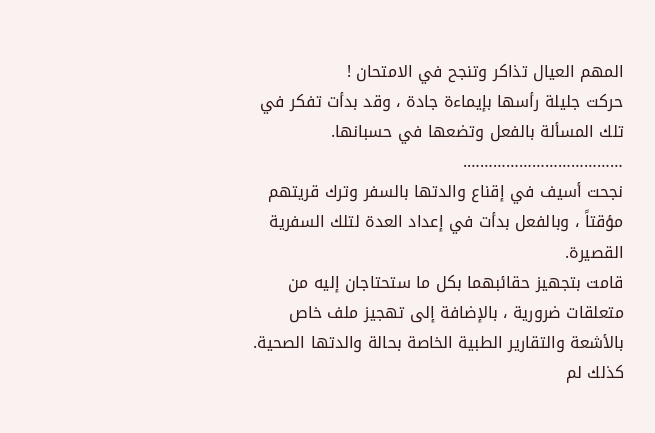المهم العيال تذاكر وتنجح في الامتحان !
حركت جليلة رأسها بإيماءة جادة ، وقد بدأت تفكر في تلك المسألة بالفعل وتضعها في حسبانها.
……………………………….
نجحت أسيف في إقناع والدتها بالسفر وترك قريتهم مؤقتاً ، وبالفعل بدأت في إعداد العدة لتلك السفرية القصيرة.
قامت بتجهيز حقائبهما بكل ما ستحتاجان إليه من متعلقات ضرورية ، بالإضافة إلى تهجيز ملف خاص بالأشعة والتقارير الطبية الخاصة بحالة والدتها الصحية.
كذلك لم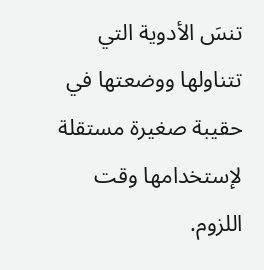تنسَ الأدوية التي تتناولها ووضعتها في حقيبة صغيرة مستقلة لإستخدامها وقت اللزوم.